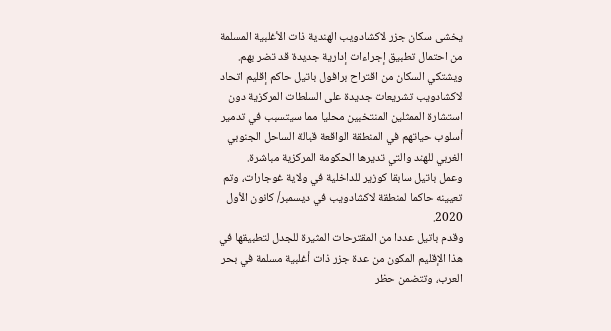يخشى سكان جزر لاكشادويب الهندية ذات الأغلبية المسلمة من احتمال تطبيق إجراءات إدارية جديدة قد تضر بهم.
ويشتكي السكان من اقتراح برافول باتيل حاكم إقليم اتحاد لاكشادويب تشريعات جديدة على السلطات المركزية دون استشارة الممثلين المنتخبين محليا مما سيتسبب في تدمير أسلوب حياتهم في المنطقة الواقعة قبالة الساحل الجنوبي الغربي للهند والتي تديرها الحكومة المركزية مباشرة.
وعمل باتيل سابقا كوزير للداخلية في ولاية غوجارات، وتم تعيينه حاكما لمنطقة لاكشادويب في ديسمبر/ كانون الأول 2020.
وقدم باتيل عددا من المقترحات المثيرة للجدل لتطبيقها في هذا الإقليم المكون من عدة جزر ذات أغلبية مسلمة في بحر العرب، وتتضمن حظر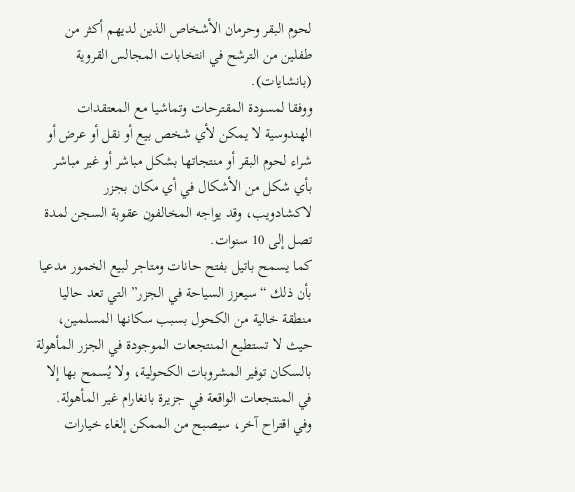لحوم البقر وحرمان الأشخاص الذين لديهم أكثر من طفلين من الترشح في انتخابات المجالس القروية (بانشايات).
ووفقا لمسودة المقترحات وتماشيا مع المعتقدات الهندوسية لا يمكن لأي شخص بيع أو نقل أو عرض أو شراء لحوم البقر أو منتجاتها بشكل مباشر أو غير مباشر بأي شكل من الأشكال في أي مكان بجزر لاكشادويب، وقد يواجه المخالفون عقوبة السجن لمدة تصل إلى 10 سنوات.
كما يسمح باتيل بفتح حانات ومتاجر لبيع الخمور مدعيا بأن ذلك “سيعزز السياحة في الجزر” التي تعد حاليا منطقة خالية من الكحول بسبب سكانها المسلمين، حيث لا تستطيع المنتجعات الموجودة في الجزر المأهولة بالسكان توفير المشروبات الكحولية، ولا يُسمح بها إلا في المنتجعات الواقعة في جزيرة بانغارام غير المأهولة.
وفي اقتراح آخر، سيصبح من الممكن إلغاء خيارات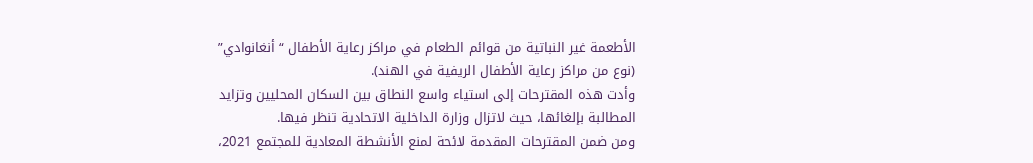الأطعمة غير النباتية من قوائم الطعام في مراكز رعاية الأطفال “أنغانوادي” (نوع من مراكز رعاية الأطفال الريفية في الهند).
وأدت هذه المقترحات إلى استياء واسع النطاق بين السكان المحليين وتزايد المطالبة بإلغائها، حيث لاتزال وزارة الداخلية الاتحادية تنظر فيها.
ومن ضمن المقترحات المقدمة لائحة لمنع الأنشطة المعادية للمجتمع 2021،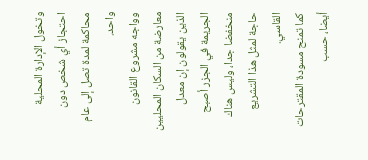وتخول الإدارة المحلية احتجاز أي شخص دون محاكمة لمدة تصل إلى عام واحد.
وواجه مشروع القانون معارضة من السكان المحليين الذين يقولون إن معدل الجريمة في الجزر أصبح منخفضا جدا، وليس هناك حاجة لمثل هذا التشريع القاسي.
كما تمنح مسودة المقترحات أيضا، حسب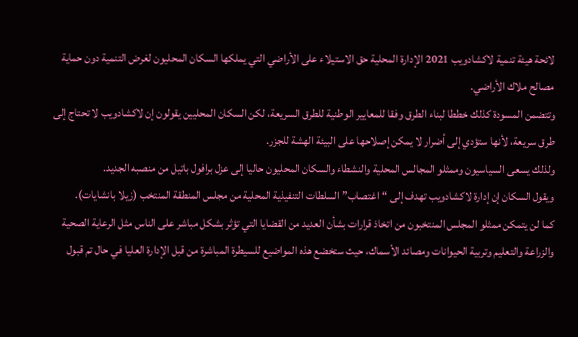لائحة هيئة تنمية لاكشادويب 2021 الإدارة المحلية حق الاستيلاء على الأراضي التي يملكها السكان المحليون لغرض التنمية دون حماية مصالح ملاك الأراضي.
وتتضمن المسودة كذلك خططا لبناء الطرق وفقا للمعايير الوطنية للطرق السريعة، لكن السكان المحليين يقولون إن لاكشادويب لا تحتاج إلى طرق سريعة، لأنها ستؤدي إلى أضرار لا يمكن إصلاحها على البيئة الهشة للجزر.
ولذلك يسعى السياسيون وممثلو المجالس المحلية والنشطاء والسكان المحليون حاليا إلى عزل برافول باتيل من منصبه الجديد.
ويقول السكان إن إدارة لاكشادويب تهدف إلى “اغتصاب” السلطات التنفيذية المحلية من مجلس المنطقة المنتخب (زيلا بانشايات).
كما لن يتمكن ممثلو المجلس المنتخبون من اتخاذ قرارات بشأن العديد من القضايا التي تؤثر بشكل مباشر على الناس مثل الرعاية الصحية والزراعة والتعليم وتربية الحيوانات ومصائد الأسماك، حيث ستخضع هذه المواضيع للسيطرة المباشرة من قبل الإدارة العليا في حال تم قبول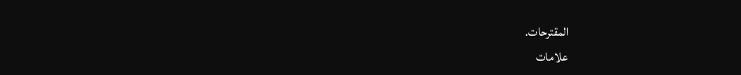المقترحات.
علامات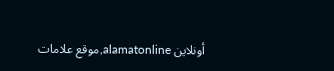أونلاين alamatonline,موقع علامات